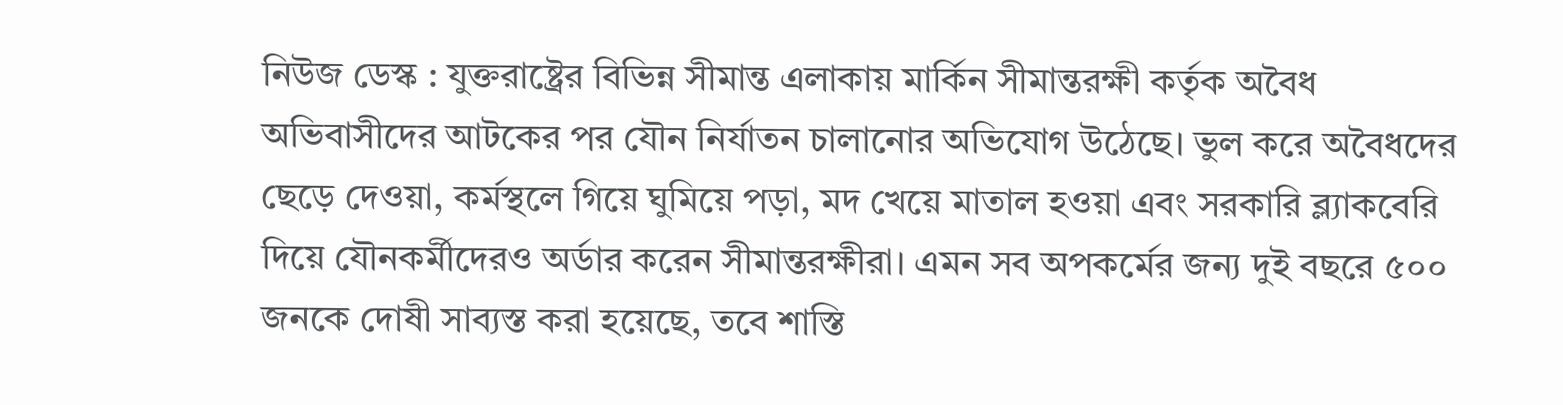নিউজ ডেস্ক : যুক্তরাষ্ট্রের বিভিন্ন সীমান্ত এলাকায় মার্কিন সীমান্তরক্ষী কর্তৃক অবৈধ অভিবাসীদের আটকের পর যৌন নির্যাতন চালানোর অভিযোগ উঠেছে। ভুল করে অবৈধদের ছেড়ে দেওয়া, কর্মস্থলে গিয়ে ঘুমিয়ে পড়া, মদ খেয়ে মাতাল হওয়া এবং সরকারি ব্ল্যাকবেরি দিয়ে যৌনকর্মীদেরও অর্ডার করেন সীমান্তরক্ষীরা। এমন সব অপকর্মের জন্য দুই বছরে ৫০০ জনকে দোষী সাব্যস্ত করা হয়েছে, তবে শাস্তি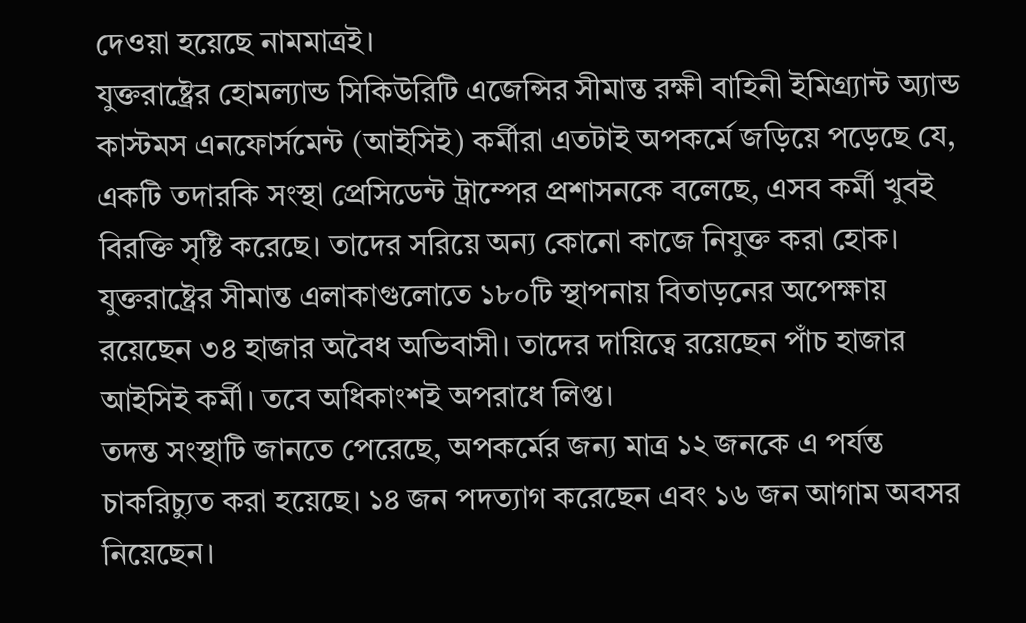দেওয়া হয়েছে নামমাত্রই।
যুক্তরাষ্ট্রের হোমল্যান্ড সিকিউরিটি এজেন্সির সীমান্ত রক্ষী বাহিনী ইমিগ্র্যান্ট অ্যান্ড কাস্টমস এনফোর্সমেন্ট (আইসিই) কর্মীরা এতটাই অপকর্মে জড়িয়ে পড়েছে যে, একটি তদারকি সংস্থা প্রেসিডেন্ট ট্রাম্পের প্রশাসনকে বলেছে, এসব কর্মী খুবই বিরক্তি সৃষ্টি করেছে। তাদের সরিয়ে অন্য কোনো কাজে নিযুক্ত করা হোক। যুক্তরাষ্ট্রের সীমান্ত এলাকাগুলোতে ১৮০টি স্থাপনায় বিতাড়নের অপেক্ষায় রয়েছেন ৩৪ হাজার অবৈধ অভিবাসী। তাদের দায়িত্বে রয়েছেন পাঁচ হাজার আইসিই কর্মী। তবে অধিকাংশই অপরাধে লিপ্ত।
তদন্ত সংস্থাটি জানতে পেরেছে, অপকর্মের জন্য মাত্র ১২ জনকে এ পর্যন্ত চাকরিচ্যুত করা হয়েছে। ১৪ জন পদত্যাগ করেছেন এবং ১৬ জন আগাম অবসর নিয়েছেন।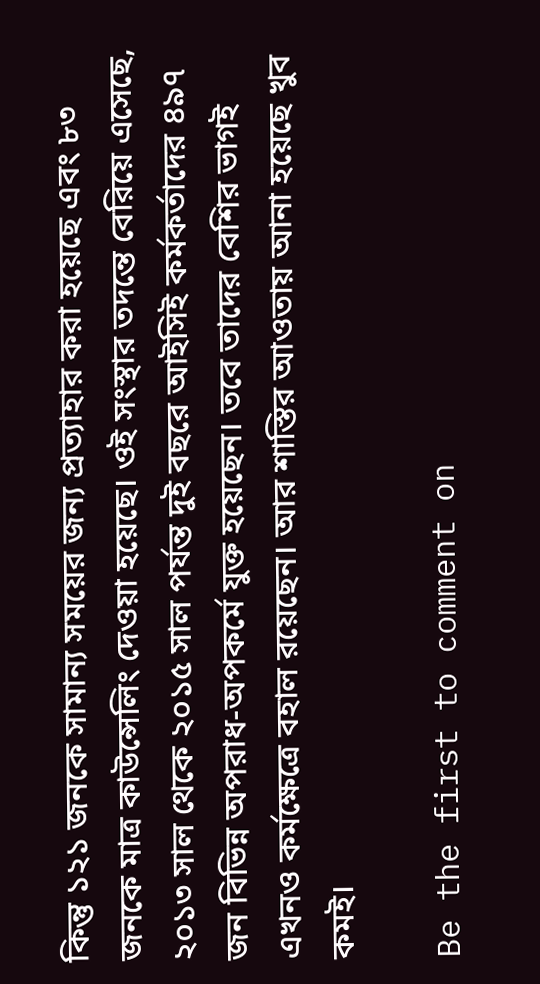কিন্তু ১২১ জনকে সামান্য সময়ের জন্য প্রত্যাহার করা হয়েছে এবং ৮৩ জনকে মাত্র কাউন্সেলিং দেওয়া হয়েছে। ওই সংস্থার তদন্তে বেরিয়ে এসেছে, ২০১৩ সাল থেকে ২০১৫ সাল পর্যন্ত দুই বছরে আইসিই কর্মকর্তাদের ৪৯৭ জন বিভিন্ন অপরাধ-অপকর্মে যুক্ত হয়েছেন। তবে তাদের বেশির ভাগই এখনও কর্মক্ষেত্রে বহাল রয়েছেন। আর শাস্তির আওতায় আনা হয়েছে খুব কমই।

Be the first to comment on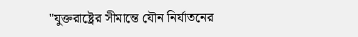"যুক্তরাষ্ট্রের সীমান্তে যৌন নির্যাতনের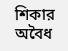শিকার অবৈধ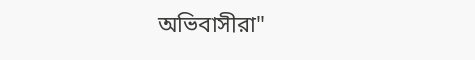অভিবাসীরা"